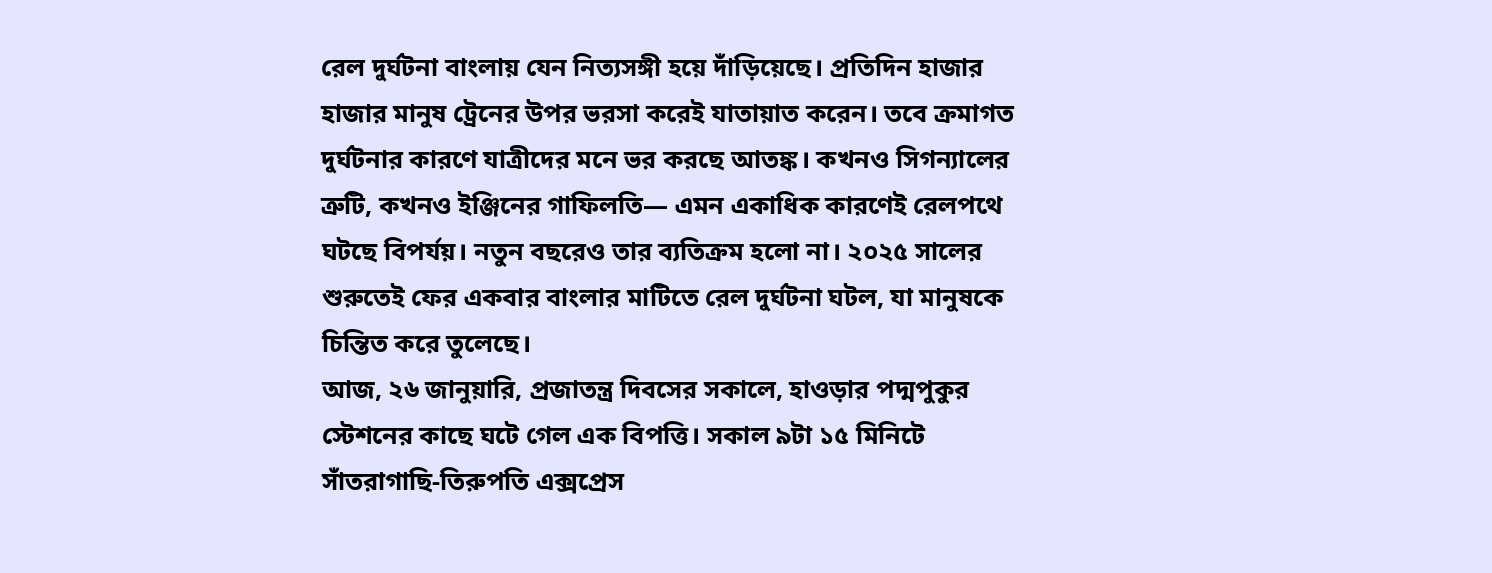রেল দুর্ঘটনা বাংলায় যেন নিত্যসঙ্গী হয়ে দাঁড়িয়েছে। প্রতিদিন হাজার হাজার মানুষ ট্রেনের উপর ভরসা করেই যাতায়াত করেন। তবে ক্রমাগত দুর্ঘটনার কারণে যাত্রীদের মনে ভর করছে আতঙ্ক। কখনও সিগন্যালের ত্রুটি, কখনও ইঞ্জিনের গাফিলতি— এমন একাধিক কারণেই রেলপথে ঘটছে বিপর্যয়। নতুন বছরেও তার ব্যতিক্রম হলো না। ২০২৫ সালের শুরুতেই ফের একবার বাংলার মাটিতে রেল দুর্ঘটনা ঘটল, যা মানুষকে চিন্তিত করে তুলেছে।
আজ, ২৬ জানুয়ারি, প্রজাতন্ত্র দিবসের সকালে, হাওড়ার পদ্মপুকুর স্টেশনের কাছে ঘটে গেল এক বিপত্তি। সকাল ৯টা ১৫ মিনিটে সাঁতরাগাছি-তিরুপতি এক্সপ্রেস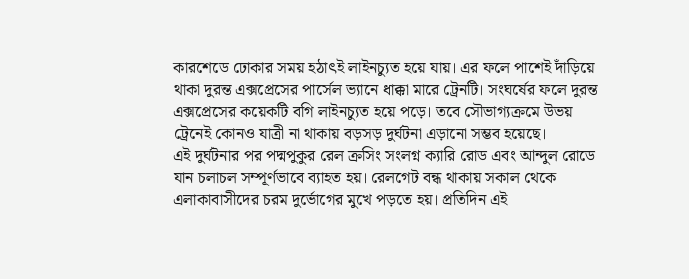কারশেডে ঢোকার সময় হঠাৎই লাইনচ্যুত হয়ে যায়। এর ফলে পাশেই দাঁড়িয়ে থাকা দুরন্ত এক্সপ্রেসের পার্সেল ভ্যানে ধাক্কা মারে ট্রেনটি। সংঘর্ষের ফলে দুরন্ত এক্সপ্রেসের কয়েকটি বগি লাইনচ্যুত হয়ে পড়ে। তবে সৌভাগ্যক্রমে উভয় ট্রেনেই কোনও যাত্রী না থাকায় বড়সড় দুর্ঘটনা এড়ানো সম্ভব হয়েছে।
এই দুর্ঘটনার পর পদ্মপুকুর রেল ক্রসিং সংলগ্ন ক্যারি রোড এবং আন্দুল রোডে যান চলাচল সম্পূর্ণভাবে ব্যাহত হয়। রেলগেট বন্ধ থাকায় সকাল থেকে এলাকাবাসীদের চরম দুর্ভোগের মুখে পড়তে হয়। প্রতিদিন এই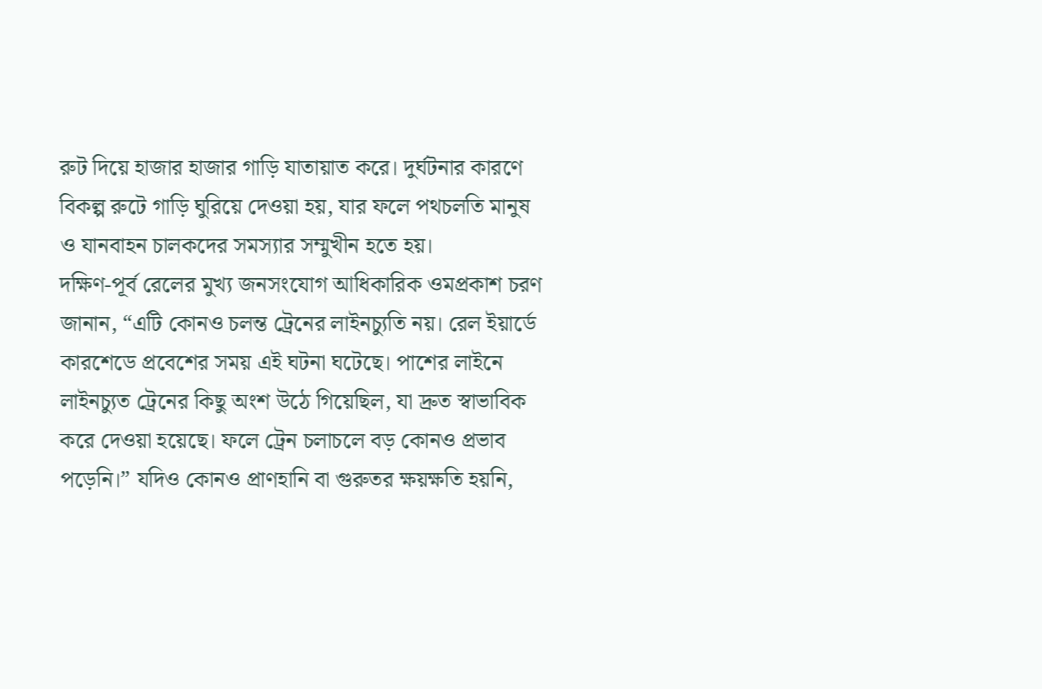রুট দিয়ে হাজার হাজার গাড়ি যাতায়াত করে। দুর্ঘটনার কারণে বিকল্প রুটে গাড়ি ঘুরিয়ে দেওয়া হয়, যার ফলে পথচলতি মানুষ ও যানবাহন চালকদের সমস্যার সম্মুখীন হতে হয়।
দক্ষিণ-পূর্ব রেলের মুখ্য জনসংযোগ আধিকারিক ওমপ্রকাশ চরণ জানান, “এটি কোনও চলন্ত ট্রেনের লাইনচ্যুতি নয়। রেল ইয়ার্ডে কারশেডে প্রবেশের সময় এই ঘটনা ঘটেছে। পাশের লাইনে লাইনচ্যুত ট্রেনের কিছু অংশ উঠে গিয়েছিল, যা দ্রুত স্বাভাবিক করে দেওয়া হয়েছে। ফলে ট্রেন চলাচলে বড় কোনও প্রভাব পড়েনি।” যদিও কোনও প্রাণহানি বা গুরুতর ক্ষয়ক্ষতি হয়নি,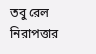তবু রেল নিরাপত্তার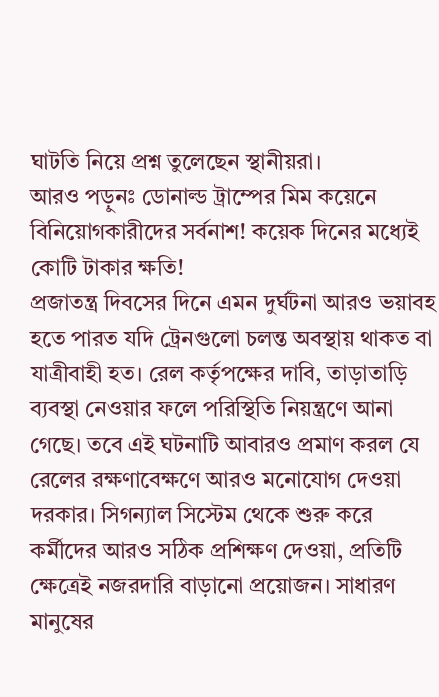ঘাটতি নিয়ে প্রশ্ন তুলেছেন স্থানীয়রা।
আরও পড়ুনঃ ডোনাল্ড ট্রাম্পের মিম কয়েনে বিনিয়োগকারীদের সর্বনাশ! কয়েক দিনের মধ্যেই কোটি টাকার ক্ষতি!
প্রজাতন্ত্র দিবসের দিনে এমন দুর্ঘটনা আরও ভয়াবহ হতে পারত যদি ট্রেনগুলো চলন্ত অবস্থায় থাকত বা যাত্রীবাহী হত। রেল কর্তৃপক্ষের দাবি, তাড়াতাড়ি ব্যবস্থা নেওয়ার ফলে পরিস্থিতি নিয়ন্ত্রণে আনা গেছে। তবে এই ঘটনাটি আবারও প্রমাণ করল যে রেলের রক্ষণাবেক্ষণে আরও মনোযোগ দেওয়া দরকার। সিগন্যাল সিস্টেম থেকে শুরু করে কর্মীদের আরও সঠিক প্রশিক্ষণ দেওয়া, প্রতিটি ক্ষেত্রেই নজরদারি বাড়ানো প্রয়োজন। সাধারণ মানুষের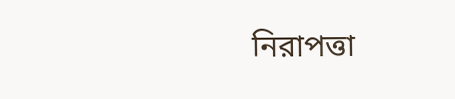নিরাপত্তা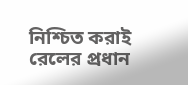নিশ্চিত করাই রেলের প্রধান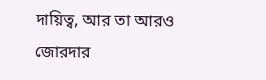দায়িত্ব, আর তা আরও জোরদার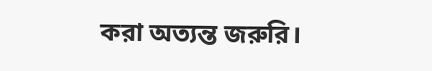করা অত্যন্ত জরুরি।